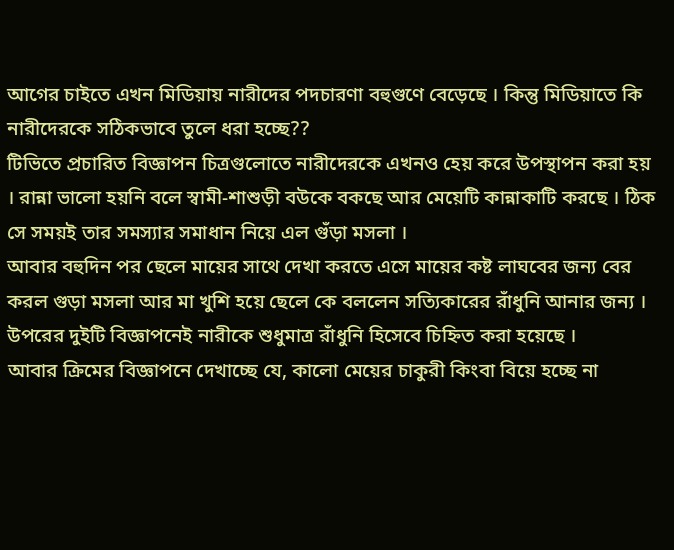আগের চাইতে এখন মিডিয়ায় নারীদের পদচারণা বহুগুণে বেড়েছে । কিন্তু মিডিয়াতে কি নারীদেরকে সঠিকভাবে তুলে ধরা হচ্ছে??
টিভিতে প্রচারিত বিজ্ঞাপন চিত্রগুলোতে নারীদেরকে এখনও হেয় করে উপস্থাপন করা হয় । রান্না ভালো হয়নি বলে স্বামী-শাশুড়ী বউকে বকছে আর মেয়েটি কান্নাকাটি করছে । ঠিক সে সময়ই তার সমস্যার সমাধান নিয়ে এল গুঁড়া মসলা ।
আবার বহুদিন পর ছেলে মায়ের সাথে দেখা করতে এসে মায়ের কষ্ট লাঘবের জন্য বের করল গুড়া মসলা আর মা খুশি হয়ে ছেলে কে বললেন সত্যিকারের রাঁধুনি আনার জন্য ।
উপরের দুইটি বিজ্ঞাপনেই নারীকে শুধুমাত্র রাঁধুনি হিসেবে চিহ্নিত করা হয়েছে ।
আবার ক্রিমের বিজ্ঞাপনে দেখাচ্ছে যে, কালো মেয়ের চাকুরী কিংবা বিয়ে হচ্ছে না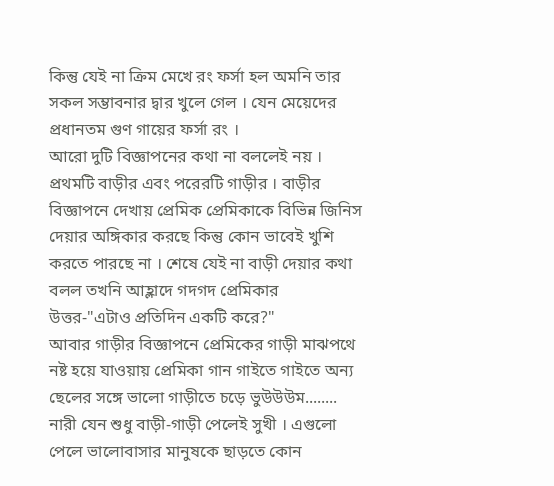কিন্তু যেই না ক্রিম মেখে রং ফর্সা হল অমনি তার সকল সম্ভাবনার দ্বার খুলে গেল । যেন মেয়েদের প্রধানতম গুণ গায়ের ফর্সা রং ।
আরো দুটি বিজ্ঞাপনের কথা না বললেই নয় । প্রথমটি বাড়ীর এবং পরেরটি গাড়ীর । বাড়ীর বিজ্ঞাপনে দেখায় প্রেমিক প্রেমিকাকে বিভিন্ন জিনিস দেয়ার অঙ্গিকার করছে কিন্তু কোন ভাবেই খুশি করতে পারছে না । শেষে যেই না বাড়ী দেয়ার কথা বলল তখনি আহ্লাদে গদগদ প্রেমিকার উত্তর-"এটাও প্রতিদিন একটি করে?"
আবার গাড়ীর বিজ্ঞাপনে প্রেমিকের গাড়ী মাঝপথে নষ্ট হয়ে যাওয়ায় প্রেমিকা গান গাইতে গাইতে অন্য ছেলের সঙ্গে ভালো গাড়ীতে চড়ে ভুউউউম........
নারী যেন শুধু বাড়ী-গাড়ী পেলেই সুখী । এগুলো পেলে ভালোবাসার মানুষকে ছাড়তে কোন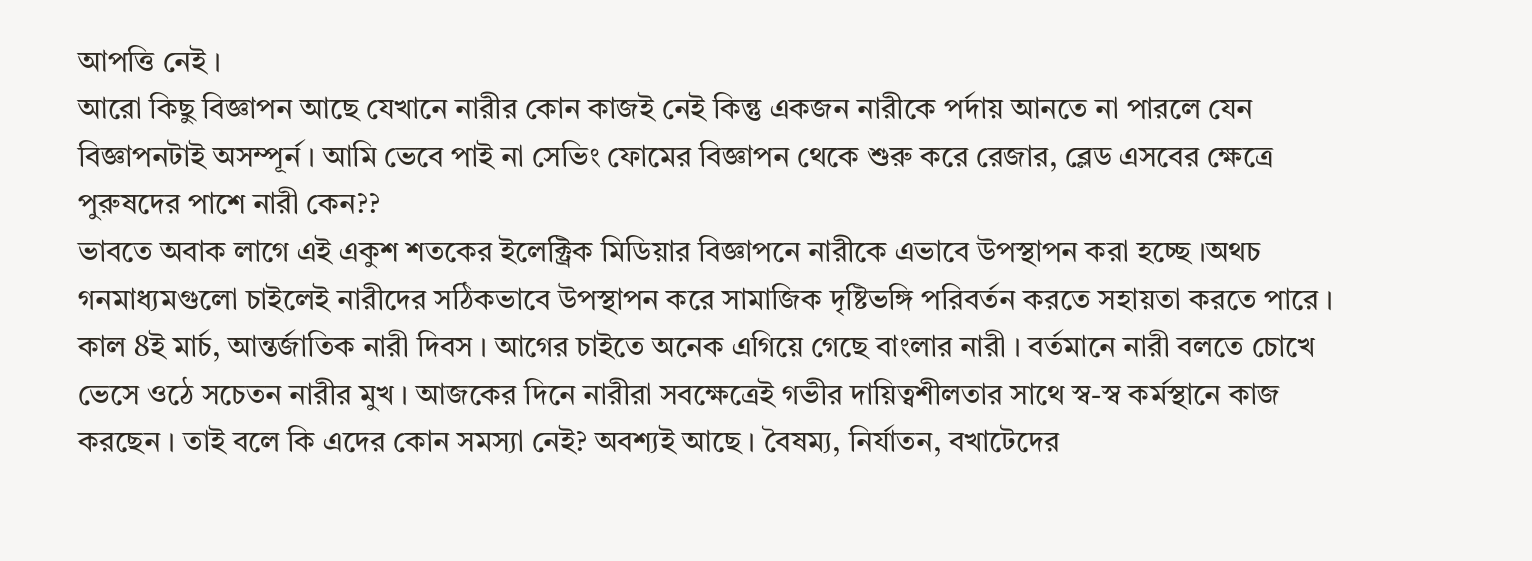আপত্তি নেই ।
আরো কিছু বিজ্ঞাপন আছে যেখানে নারীর কোন কাজই নেই কিন্তু একজন নারীকে পর্দায় আনতে না পারলে যেন বিজ্ঞাপনটাই অসম্পূর্ন । আমি ভেবে পাই না সেভিং ফোমের বিজ্ঞাপন থেকে শুরু করে রেজার, ব্লেড এসবের ক্ষেত্রে পুরুষদের পাশে নারী কেন??
ভাবতে অবাক লাগে এই একুশ শতকের ইলেক্ট্রিক মিডিয়ার বিজ্ঞাপনে নারীকে এভাবে উপস্থাপন করা হচ্ছে ।অথচ গনমাধ্যমগুলো চাইলেই নারীদের সঠিকভাবে উপস্থাপন করে সামাজিক দৃষ্টিভঙ্গি পরিবর্তন করতে সহায়তা করতে পারে ।
কাল 8ই মার্চ, আন্তর্জাতিক নারী দিবস । আগের চাইতে অনেক এগিয়ে গেছে বাংলার নারী । বর্তমানে নারী বলতে চোখে ভেসে ওঠে সচেতন নারীর মুখ । আজকের দিনে নারীরা সবক্ষেত্রেই গভীর দায়িত্বশীলতার সাথে স্ব-স্ব কর্মস্থানে কাজ করছেন । তাই বলে কি এদের কোন সমস্যা নেই? অবশ্যই আছে । বৈষম্য, নির্যাতন, বখাটেদের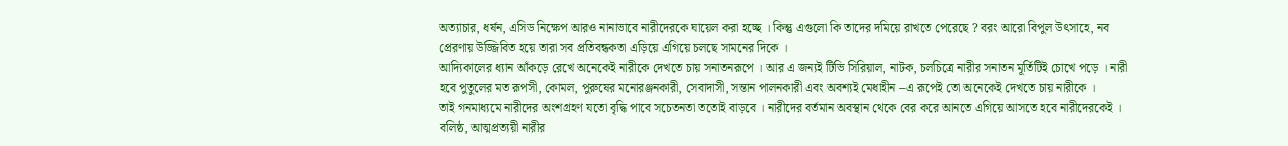অত্যাচার, ধর্ষন, এসিড নিক্ষেপ আরও নানাভাবে নারীদেরকে ঘায়েল করা হচ্ছে । কিন্তু এগুলো কি তাদের দমিয়ে রাখতে পেরেছে ? বরং আরো বিপুল উৎসাহে, নব প্রেরণায় উজ্জিবিত হয়ে তারা সব প্রতিবন্ধকতা এড়িয়ে এগিয়ে চলছে সামনের দিকে ।
আদ্যিকালের ধ্যান আঁকড়ে রেখে অনেকেই নারীকে দেখতে চায় সনাতনরূপে । আর এ জন্যই টিভি সিরিয়াল, নাটক, চলচিত্রে নারীর সনাতন মূর্তিটিই চোখে পড়ে । নারী হবে পুতুলের মত রূপসী, কোমল, পুরুষের মনোরঞ্জনকারী, সেবাদাসী, সন্তান পালনকারী এবং অবশ্যই মেধাহীন --এ রূপেই তো অনেকেই দেখতে চায় নারীকে ।
তাই গনমাধ্যমে নারীদের অংশগ্রহণ যতো বৃদ্ধি পাবে সচেতনতা ততোই বাড়বে । নারীদের বর্তমান অবস্থান থেকে বের করে আনতে এগিয়ে আসতে হবে নারীদেরকেই । বলিষ্ঠ, আত্মপ্রত্যয়ী নারীর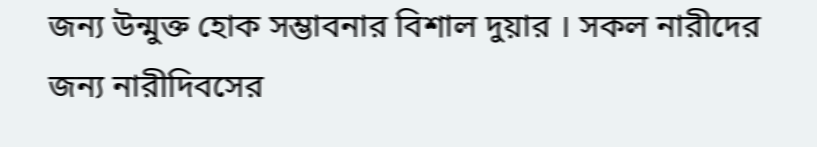জন্য উন্মুক্ত হোক সম্ভাবনার বিশাল দুয়ার । সকল নারীদের জন্য নারীদিবসের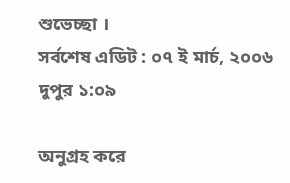শুভেচ্ছা ।
সর্বশেষ এডিট : ০৭ ই মার্চ, ২০০৬ দুপুর ১:০৯

অনুগ্রহ করে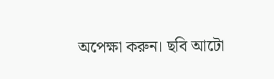অপেক্ষা করুন। ছবি আটো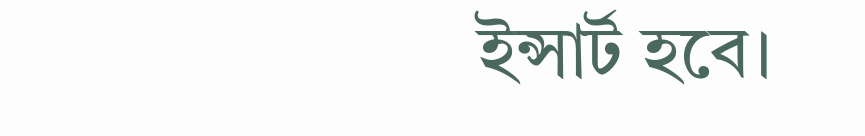ইন্সার্ট হবে।